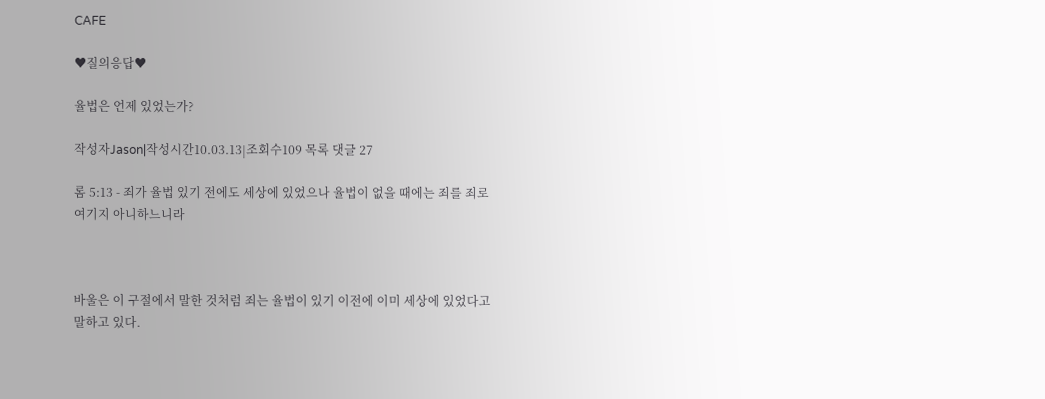CAFE

♥질의응답♥

율법은 언제 있었는가?

작성자Jason|작성시간10.03.13|조회수109 목록 댓글 27

롬 5:13 - 죄가 율법 있기 전에도 세상에 있었으나 율법이 없을 때에는 죄를 죄로 여기지 아니하느니라



바울은 이 구절에서 말한 것처럼 죄는 율법이 있기 이전에 이미 세상에 있었다고 말하고 있다.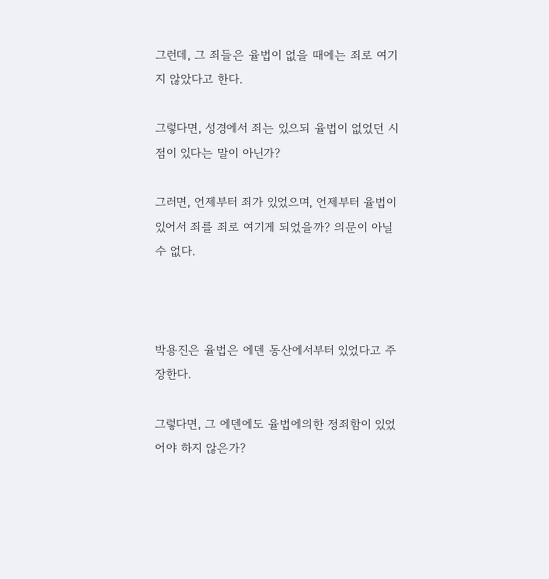그런데, 그 죄들은 율법이 없을 때에는 죄로 여기지 않았다고 한다.

그렇다면, 성경에서 죄는 있으되 율법이 없었던 시점이 있다는 말이 아닌가?

그러면, 언제부터 죄가 있었으며, 언제부터 율법이 있어서 죄를 죄로 여기게 되었을까? 의문이 아닐 수 없다.



박용진은 율법은 에덴 동산에서부터 있었다고 주장한다.

그렇다면, 그 에덴에도 율법에의한 정죄함이 있었어야 하지 않은가?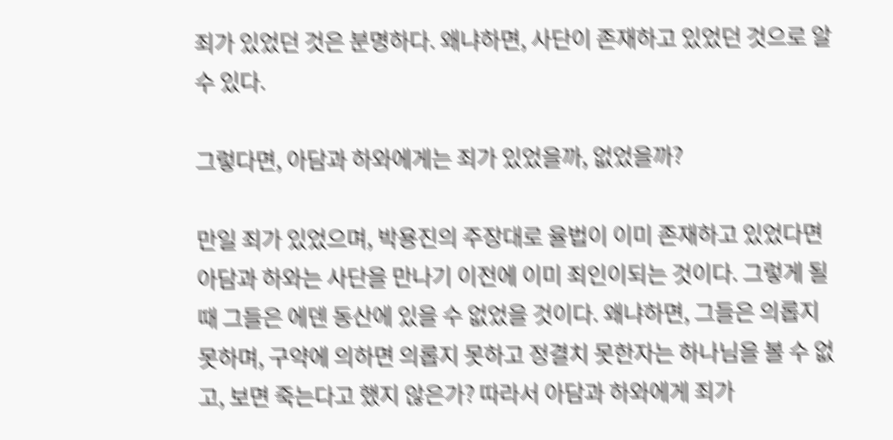죄가 있었던 것은 분명하다. 왜냐하면, 사단이 존재하고 있었던 것으로 알 수 있다.

그렇다면, 아담과 하와에게는 죄가 있었을까, 없었을까?

만일 죄가 있었으며, 박용진의 주장대로 율법이 이미 존재하고 있었다면 아담과 하와는 사단을 만나기 이전에 이미 죄인이되는 것이다. 그렇게 될 때 그들은 에덴 동산에 있을 수 없었을 것이다. 왜냐하면, 그들은 의롭지 못하며, 구약에 의하면 의롭지 못하고 정결치 못한자는 하나님을 볼 수 없고, 보면 죽는다고 했지 않은가? 따라서 아담과 하와에게 죄가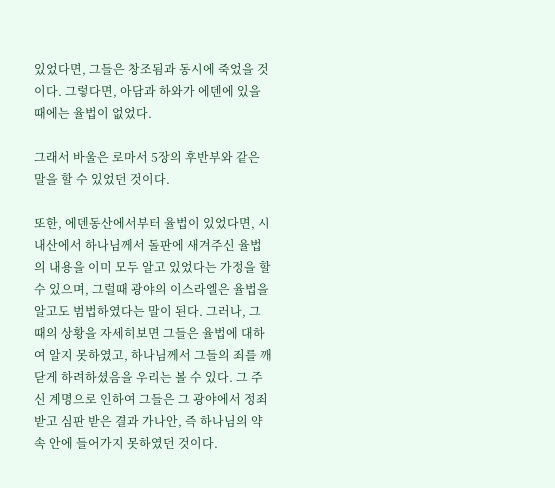있었다면, 그들은 창조됨과 동시에 죽었을 것이다. 그렇다면, 아담과 하와가 에덴에 있을 때에는 율법이 없었다.

그래서 바울은 로마서 5장의 후반부와 같은 말을 할 수 있었던 것이다.

또한, 에덴동산에서부터 율법이 있었다면, 시내산에서 하나님께서 돌판에 새겨주신 율법의 내용을 이미 모두 알고 있었다는 가정을 할 수 있으며, 그럴때 광야의 이스라엘은 율법을 알고도 범법하였다는 말이 된다. 그러나, 그때의 상황을 자세히보면 그들은 율법에 대하여 알지 못하였고, 하나님께서 그들의 죄를 깨닫게 하려하셨음을 우리는 볼 수 있다. 그 주신 계명으로 인하여 그들은 그 광야에서 정죄받고 심판 받은 결과 가나안, 즉 하나님의 약속 안에 들어가지 못하였던 것이다.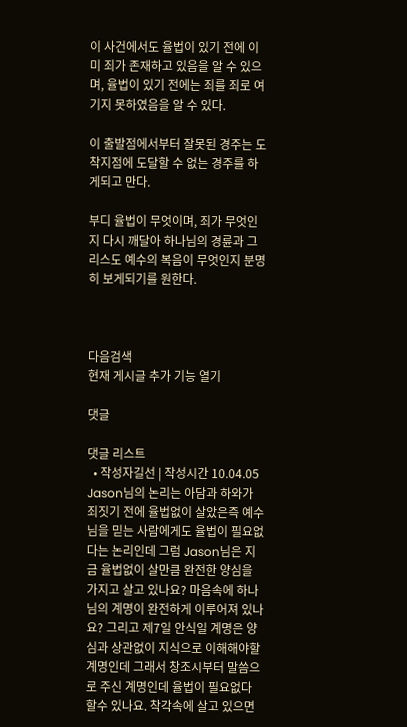이 사건에서도 율법이 있기 전에 이미 죄가 존재하고 있음을 알 수 있으며, 율법이 있기 전에는 죄를 죄로 여기지 못하였음을 알 수 있다.

이 출발점에서부터 잘못된 경주는 도착지점에 도달할 수 없는 경주를 하게되고 만다.

부디 율법이 무엇이며, 죄가 무엇인지 다시 깨달아 하나님의 경륜과 그리스도 예수의 복음이 무엇인지 분명히 보게되기를 원한다.



다음검색
현재 게시글 추가 기능 열기

댓글

댓글 리스트
  • 작성자길선 | 작성시간 10.04.05 Jason님의 논리는 아담과 하와가 죄짓기 전에 율법없이 살았은즉 예수님을 믿는 사람에게도 율법이 필요없다는 논리인데 그럼 Jason님은 지금 율법없이 살만큼 완전한 양심을 가지고 살고 있나요? 마음속에 하나님의 계명이 완전하게 이루어져 있나요? 그리고 제7일 안식일 계명은 양심과 상관없이 지식으로 이해해야할 계명인데 그래서 창조시부터 말씀으로 주신 계명인데 율법이 필요없다 할수 있나요. 착각속에 살고 있으면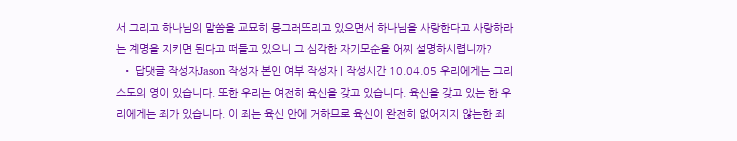서 그리고 하나님의 말씀을 교묘히 뭉그러뜨리고 있으면서 하나님을 사랑한다고 사랑하라는 계명을 지키면 된다고 떠들고 있으니 그 심각한 자기모순을 어찌 설명하시렵니까?
  • 답댓글 작성자Jason 작성자 본인 여부 작성자 | 작성시간 10.04.05 우리에게는 그리스도의 영이 있습니다. 또한 우리는 여전히 육신을 갖고 있습니다. 육신을 갖고 있는 한 우리에게는 죄가 있습니다. 이 죄는 육신 안에 거하므로 육신이 완전히 없어지지 않는한 죄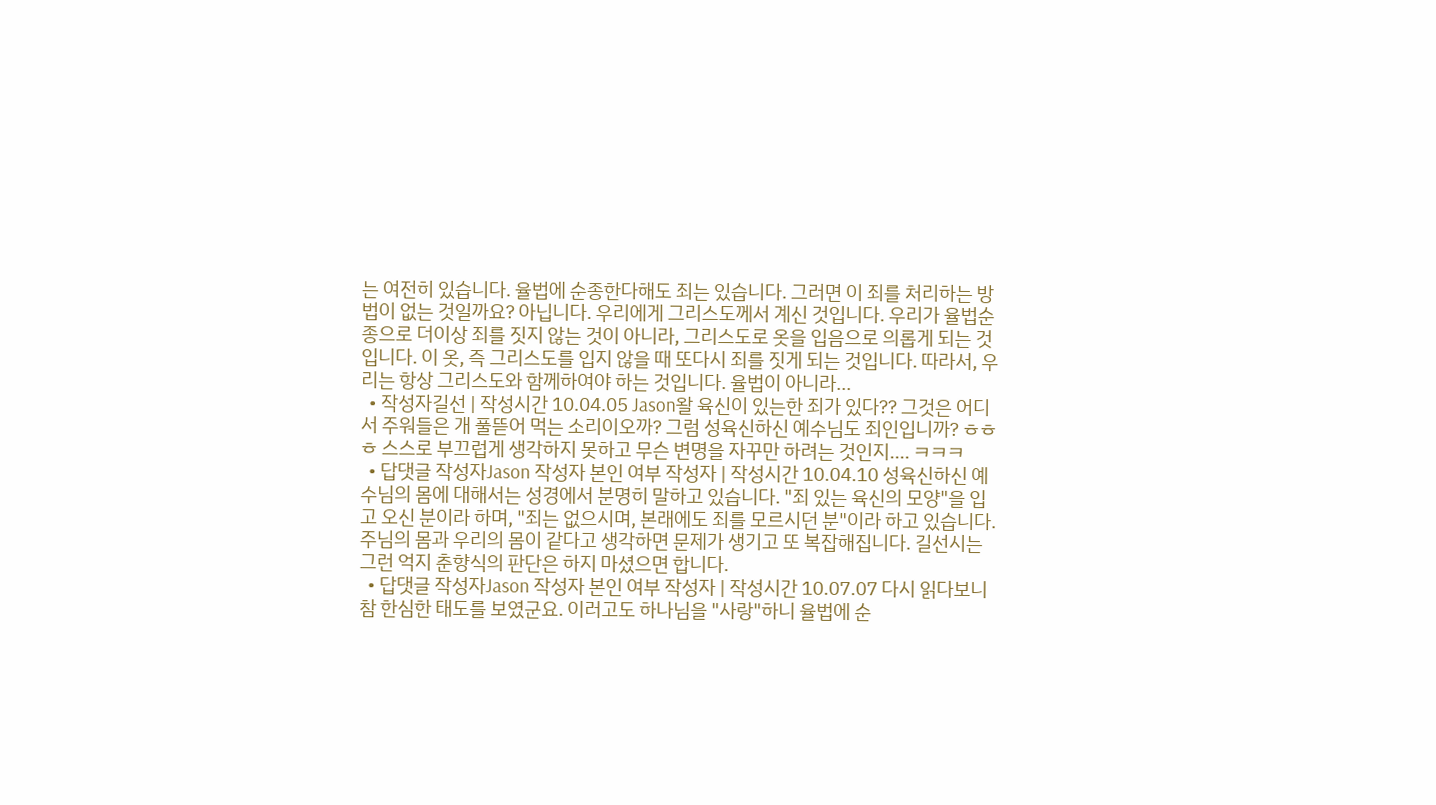는 여전히 있습니다. 율법에 순종한다해도 죄는 있습니다. 그러면 이 죄를 처리하는 방법이 없는 것일까요? 아닙니다. 우리에게 그리스도께서 계신 것입니다. 우리가 율법순종으로 더이상 죄를 짓지 않는 것이 아니라, 그리스도로 옷을 입음으로 의롭게 되는 것입니다. 이 옷, 즉 그리스도를 입지 않을 때 또다시 죄를 짓게 되는 것입니다. 따라서, 우리는 항상 그리스도와 함께하여야 하는 것입니다. 율법이 아니라...
  • 작성자길선 | 작성시간 10.04.05 Jason왈 육신이 있는한 죄가 있다?? 그것은 어디서 주워들은 개 풀뜯어 먹는 소리이오까? 그럼 성육신하신 예수님도 죄인입니까? ㅎㅎㅎ 스스로 부끄럽게 생각하지 못하고 무슨 변명을 자꾸만 하려는 것인지.... ㅋㅋㅋ
  • 답댓글 작성자Jason 작성자 본인 여부 작성자 | 작성시간 10.04.10 성육신하신 예수님의 몸에 대해서는 성경에서 분명히 말하고 있습니다. "죄 있는 육신의 모양"을 입고 오신 분이라 하며, "죄는 없으시며, 본래에도 죄를 모르시던 분"이라 하고 있습니다. 주님의 몸과 우리의 몸이 같다고 생각하면 문제가 생기고 또 복잡해집니다. 길선시는 그런 억지 춘향식의 판단은 하지 마셨으면 합니다.
  • 답댓글 작성자Jason 작성자 본인 여부 작성자 | 작성시간 10.07.07 다시 읽다보니 참 한심한 태도를 보였군요. 이러고도 하나님을 "사랑"하니 율법에 순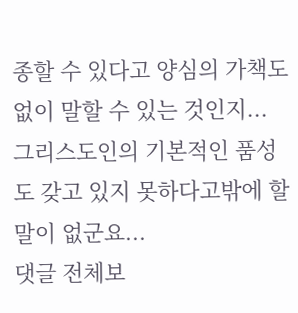종할 수 있다고 양심의 가책도 없이 말할 수 있는 것인지... 그리스도인의 기본적인 품성도 갖고 있지 못하다고밖에 할 말이 없군요...
댓글 전체보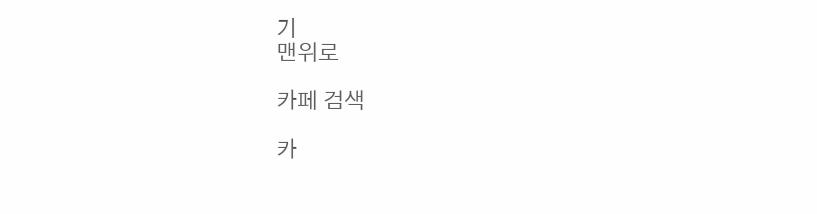기
맨위로

카페 검색

카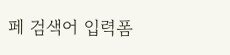페 검색어 입력폼